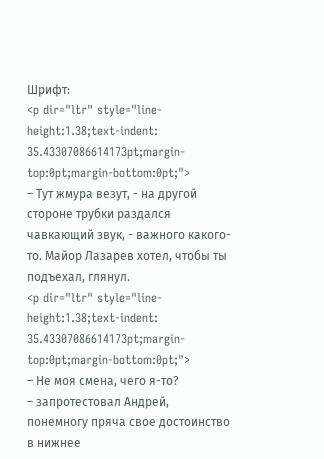Шрифт:
<p dir="ltr" style="line-height:1.38;text-indent: 35.43307086614173pt;margin-top:0pt;margin-bottom:0pt;">
– Тут жмура везут, - на другой стороне трубки раздался чавкающий звук, - важного какого-то. Майор Лазарев хотел, чтобы ты подъехал, глянул.
<p dir="ltr" style="line-height:1.38;text-indent: 35.43307086614173pt;margin-top:0pt;margin-bottom:0pt;">
– Не моя смена, чего я-то?
– запротестовал Андрей, понемногу пряча свое достоинство в нижнее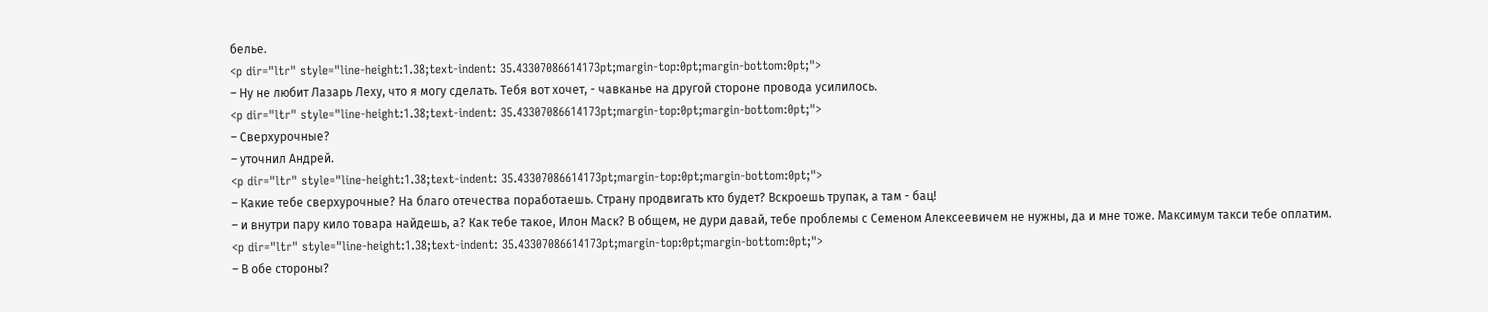белье.
<p dir="ltr" style="line-height:1.38;text-indent: 35.43307086614173pt;margin-top:0pt;margin-bottom:0pt;">
– Ну не любит Лазарь Леху, что я могу сделать. Тебя вот хочет, - чавканье на другой стороне провода усилилось.
<p dir="ltr" style="line-height:1.38;text-indent: 35.43307086614173pt;margin-top:0pt;margin-bottom:0pt;">
– Сверхурочные?
– уточнил Андрей.
<p dir="ltr" style="line-height:1.38;text-indent: 35.43307086614173pt;margin-top:0pt;margin-bottom:0pt;">
– Какие тебе сверхурочные? На благо отечества поработаешь. Страну продвигать кто будет? Вскроешь трупак, а там - бац!
– и внутри пару кило товара найдешь, а? Как тебе такое, Илон Маск? В общем, не дури давай, тебе проблемы с Семеном Алексеевичем не нужны, да и мне тоже. Максимум такси тебе оплатим.
<p dir="ltr" style="line-height:1.38;text-indent: 35.43307086614173pt;margin-top:0pt;margin-bottom:0pt;">
– В обе стороны?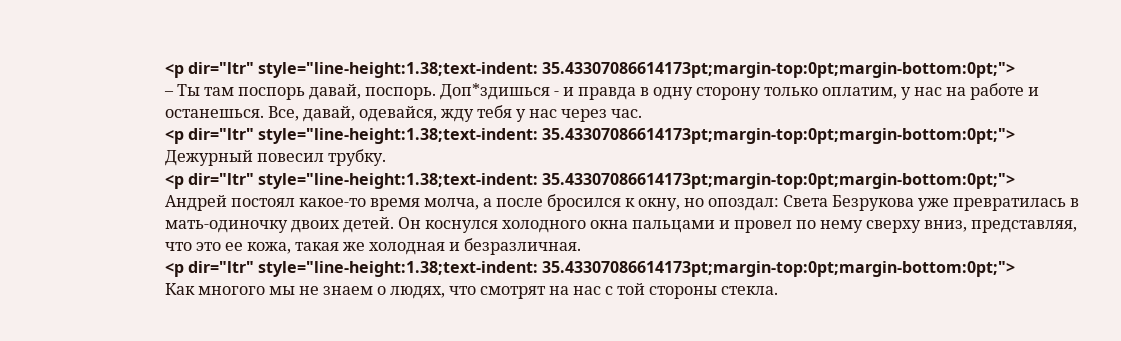<p dir="ltr" style="line-height:1.38;text-indent: 35.43307086614173pt;margin-top:0pt;margin-bottom:0pt;">
– Ты там поспорь давай, поспорь. Доп*здишься - и правда в одну сторону только оплатим, у нас на работе и останешься. Все, давай, одевайся, жду тебя у нас через час.
<p dir="ltr" style="line-height:1.38;text-indent: 35.43307086614173pt;margin-top:0pt;margin-bottom:0pt;">
Дежурный повесил трубку.
<p dir="ltr" style="line-height:1.38;text-indent: 35.43307086614173pt;margin-top:0pt;margin-bottom:0pt;">
Андрей постоял какое-то время молча, а после бросился к окну, но опоздал: Света Безрукова уже превратилась в мать-одиночку двоих детей. Он коснулся холодного окна пальцами и провел по нему сверху вниз, представляя, что это ее кожа, такая же холодная и безразличная.
<p dir="ltr" style="line-height:1.38;text-indent: 35.43307086614173pt;margin-top:0pt;margin-bottom:0pt;">
Как многого мы не знаем о людях, что смотрят на нас с той стороны стекла.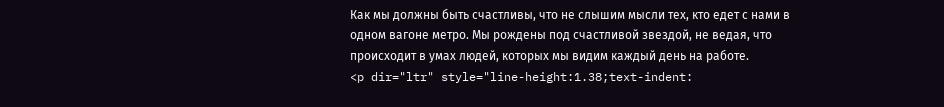Как мы должны быть счастливы, что не слышим мысли тех, кто едет с нами в одном вагоне метро. Мы рождены под счастливой звездой, не ведая, что происходит в умах людей, которых мы видим каждый день на работе.
<p dir="ltr" style="line-height:1.38;text-indent: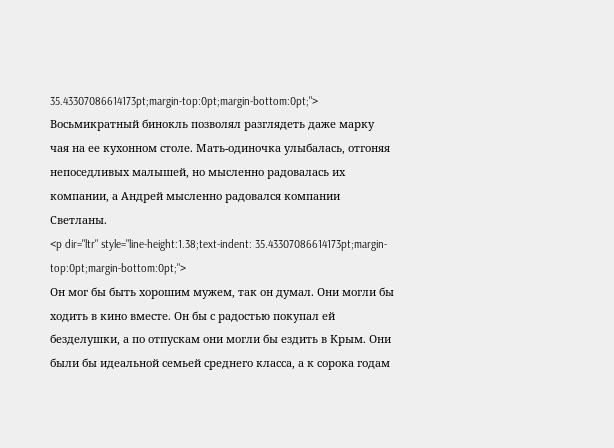35.43307086614173pt;margin-top:0pt;margin-bottom:0pt;">
Восьмикратный бинокль позволял разглядеть даже марку чая на ее кухонном столе. Мать-одиночка улыбалась, отгоняя непоседливых малышей, но мысленно радовалась их компании, а Андрей мысленно радовался компании Светланы.
<p dir="ltr" style="line-height:1.38;text-indent: 35.43307086614173pt;margin-top:0pt;margin-bottom:0pt;">
Он мог бы быть хорошим мужем, так он думал. Они могли бы ходить в кино вместе. Он бы с радостью покупал ей безделушки, а по отпускам они могли бы ездить в Крым. Они были бы идеальной семьей среднего класса, а к сорока годам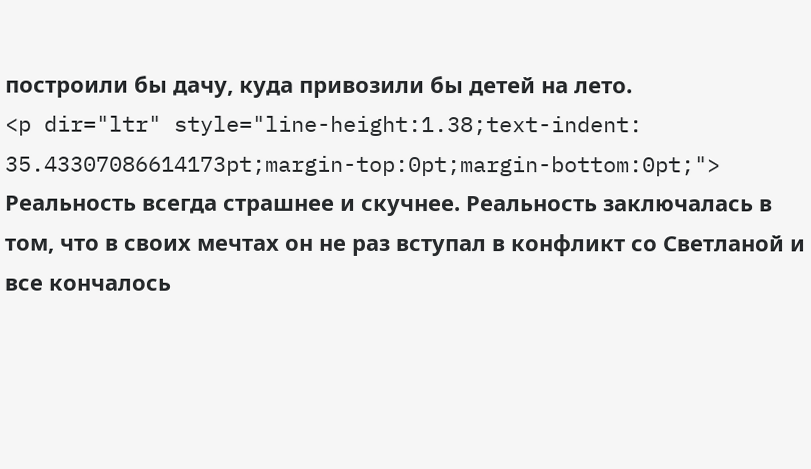построили бы дачу, куда привозили бы детей на лето.
<p dir="ltr" style="line-height:1.38;text-indent: 35.43307086614173pt;margin-top:0pt;margin-bottom:0pt;">
Реальность всегда страшнее и скучнее. Реальность заключалась в том, что в своих мечтах он не раз вступал в конфликт со Светланой и все кончалось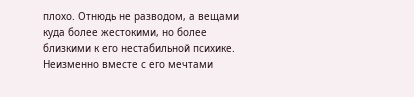плохо. Отнюдь не разводом, а вещами куда более жестокими, но более близкими к его нестабильной психике. Неизменно вместе с его мечтами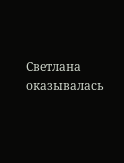Светлана оказывалась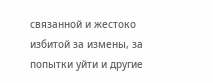связанной и жестоко избитой за измены, за попытки уйти и другие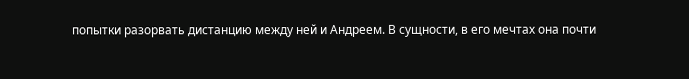попытки разорвать дистанцию между ней и Андреем. В сущности, в его мечтах она почти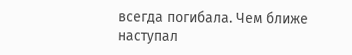всегда погибала. Чем ближе наступал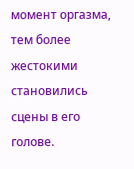момент оргазма, тем более жестокими становились сцены в его голове.